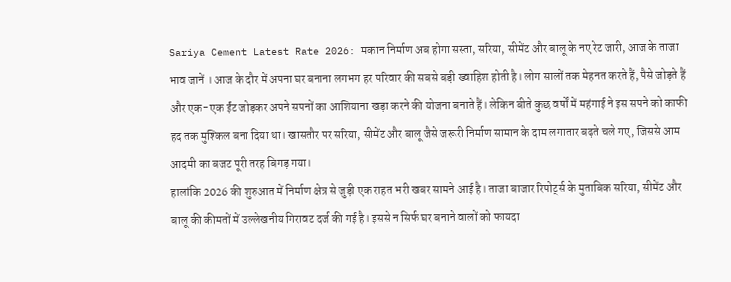Sariya Cement Latest Rate 2026: मकान निर्माण अब होगा सस्ता, सरिया, सीमेंट और बालू के नए रेट जारी, आज के ताजा भाव जानें । आज के दौर में अपना घर बनाना लगभग हर परिवार की सबसे बड़ी ख्वाहिश होती है। लोग सालों तक मेहनत करते हैं, पैसे जोड़ते हैं और एक-एक ईंट जोड़कर अपने सपनों का आशियाना खड़ा करने की योजना बनाते हैं। लेकिन बीते कुछ वर्षों में महंगाई ने इस सपने को काफी हद तक मुश्किल बना दिया था। खासतौर पर सरिया, सीमेंट और बालू जैसे जरूरी निर्माण सामान के दाम लगातार बढ़ते चले गए, जिससे आम आदमी का बजट पूरी तरह बिगड़ गया।
हालांकि 2026 की शुरुआत में निर्माण क्षेत्र से जुड़ी एक राहत भरी खबर सामने आई है। ताजा बाजार रिपोर्ट्स के मुताबिक सरिया, सीमेंट और बालू की कीमतों में उल्लेखनीय गिरावट दर्ज की गई है। इससे न सिर्फ घर बनाने वालों को फायदा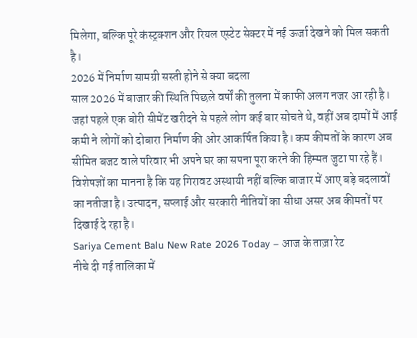मिलेगा, बल्कि पूरे कंस्ट्रक्शन और रियल एस्टेट सेक्टर में नई ऊर्जा देखने को मिल सकती है।
2026 में निर्माण सामग्री सस्ती होने से क्या बदला
साल 2026 में बाजार की स्थिति पिछले वर्षों की तुलना में काफी अलग नजर आ रही है। जहां पहले एक बोरी सीमेंट खरीदने से पहले लोग कई बार सोचते थे, वहीं अब दामों में आई कमी ने लोगों को दोबारा निर्माण की ओर आकर्षित किया है। कम कीमतों के कारण अब सीमित बजट वाले परिवार भी अपने घर का सपना पूरा करने की हिम्मत जुटा पा रहे हैं।
विशेषज्ञों का मानना है कि यह गिरावट अस्थायी नहीं बल्कि बाजार में आए बड़े बदलावों का नतीजा है। उत्पादन, सप्लाई और सरकारी नीतियों का सीधा असर अब कीमतों पर दिखाई दे रहा है।
Sariya Cement Balu New Rate 2026 Today – आज के ताज़ा रेट
नीचे दी गई तालिका में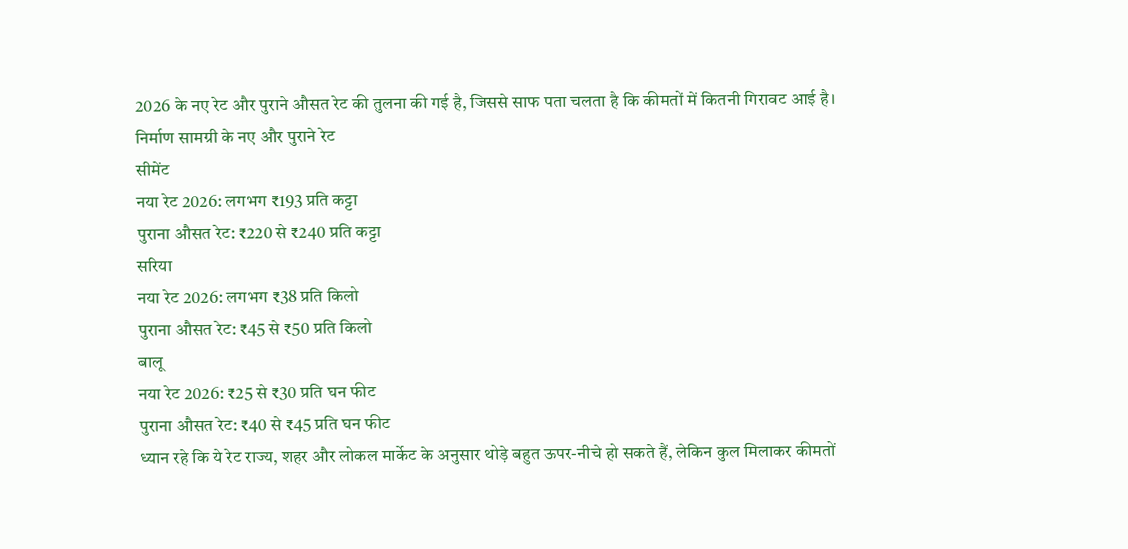2026 के नए रेट और पुराने औसत रेट की तुलना की गई है, जिससे साफ पता चलता है कि कीमतों में कितनी गिरावट आई है।
निर्माण सामग्री के नए और पुराने रेट
सीमेंट
नया रेट 2026: लगभग ₹193 प्रति कट्टा
पुराना औसत रेट: ₹220 से ₹240 प्रति कट्टा
सरिया
नया रेट 2026: लगभग ₹38 प्रति किलो
पुराना औसत रेट: ₹45 से ₹50 प्रति किलो
बालू
नया रेट 2026: ₹25 से ₹30 प्रति घन फीट
पुराना औसत रेट: ₹40 से ₹45 प्रति घन फीट
ध्यान रहे कि ये रेट राज्य, शहर और लोकल मार्केट के अनुसार थोड़े बहुत ऊपर-नीचे हो सकते हैं, लेकिन कुल मिलाकर कीमतों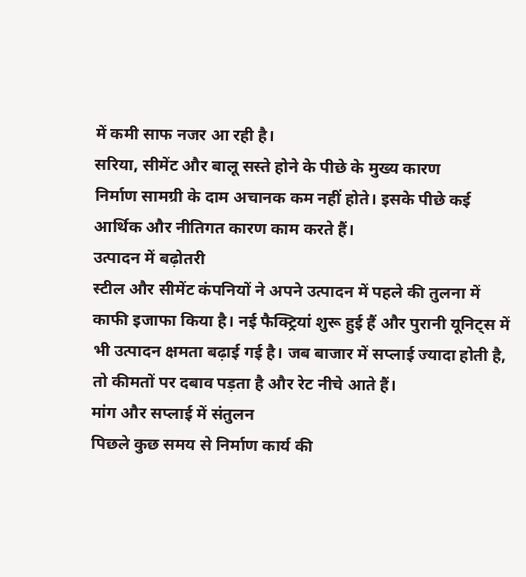में कमी साफ नजर आ रही है।
सरिया, सीमेंट और बालू सस्ते होने के पीछे के मुख्य कारण
निर्माण सामग्री के दाम अचानक कम नहीं होते। इसके पीछे कई आर्थिक और नीतिगत कारण काम करते हैं।
उत्पादन में बढ़ोतरी
स्टील और सीमेंट कंपनियों ने अपने उत्पादन में पहले की तुलना में काफी इजाफा किया है। नई फैक्ट्रियां शुरू हुई हैं और पुरानी यूनिट्स में भी उत्पादन क्षमता बढ़ाई गई है। जब बाजार में सप्लाई ज्यादा होती है, तो कीमतों पर दबाव पड़ता है और रेट नीचे आते हैं।
मांग और सप्लाई में संतुलन
पिछले कुछ समय से निर्माण कार्य की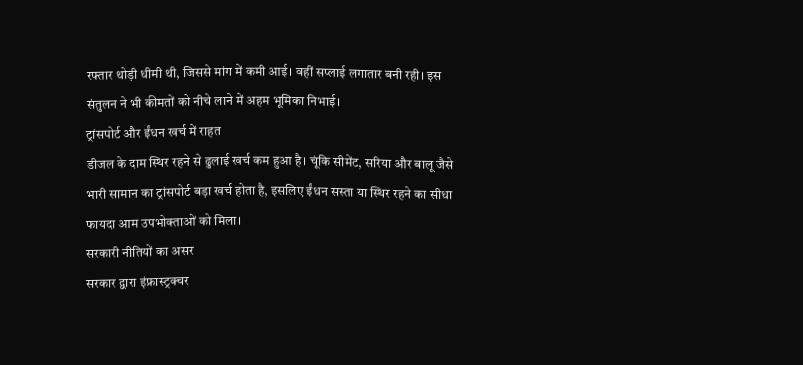रफ्तार थोड़ी धीमी थी, जिससे मांग में कमी आई। वहीं सप्लाई लगातार बनी रही। इस संतुलन ने भी कीमतों को नीचे लाने में अहम भूमिका निभाई।
ट्रांसपोर्ट और ईंधन खर्च में राहत
डीजल के दाम स्थिर रहने से ढुलाई खर्च कम हुआ है। चूंकि सीमेंट, सरिया और बालू जैसे भारी सामान का ट्रांसपोर्ट बड़ा खर्च होता है, इसलिए ईंधन सस्ता या स्थिर रहने का सीधा फायदा आम उपभोक्ताओं को मिला।
सरकारी नीतियों का असर
सरकार द्वारा इंफ्रास्ट्रक्चर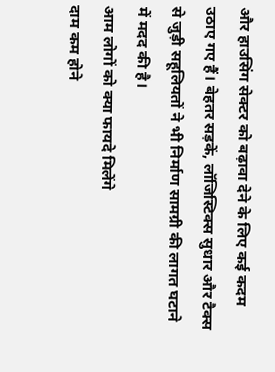और हाउसिंग सेक्टर को बढ़ावा देने के लिए कई कदम उठाए गए हैं। बेहतर सड़कें, लॉजिस्टिक्स सुधार और टैक्स से जुड़ी सहूलियतों ने भी निर्माण सामग्री की लागत घटाने में मदद की है।
आम लोगों को क्या फायदे मिलेंगे
दाम कम होने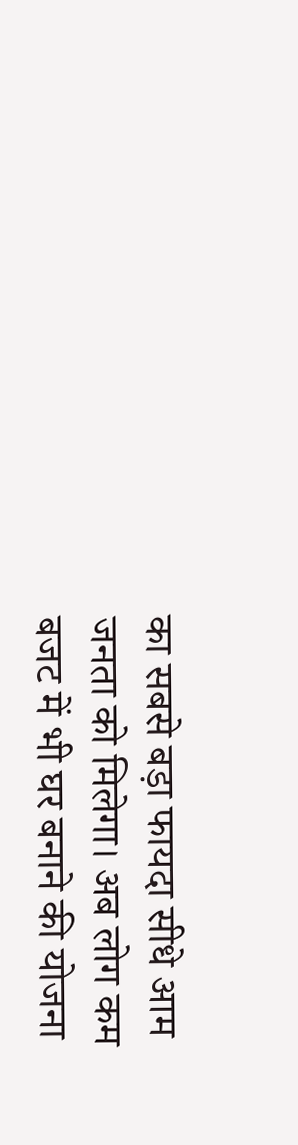का सबसे बड़ा फायदा सीधे आम जनता को मिलेगा। अब लोग कम बजट में भी घर बनाने की योजना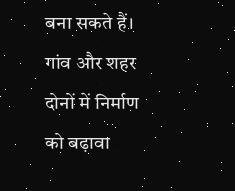बना सकते हैं।
गांव और शहर दोनों में निर्माण को बढ़ावा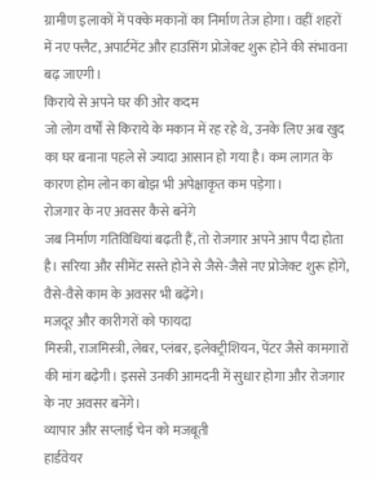ग्रामीण इलाकों में पक्के मकानों का निर्माण तेज होगा। वहीं शहरों में नए फ्लैट, अपार्टमेंट और हाउसिंग प्रोजेक्ट शुरू होने की संभावना बढ़ जाएगी।
किराये से अपने घर की ओर कदम
जो लोग वर्षों से किराये के मकान में रह रहे थे, उनके लिए अब खुद का घर बनाना पहले से ज्यादा आसान हो गया है। कम लागत के कारण होम लोन का बोझ भी अपेक्षाकृत कम पड़ेगा।
रोजगार के नए अवसर कैसे बनेंगे
जब निर्माण गतिविधियां बढ़ती हैं, तो रोजगार अपने आप पैदा होता है। सरिया और सीमेंट सस्ते होने से जैसे-जैसे नए प्रोजेक्ट शुरू होंगे, वैसे-वैसे काम के अवसर भी बढ़ेंगे।
मजदूर और कारीगरों को फायदा
मिस्त्री, राजमिस्त्री, लेबर, प्लंबर, इलेक्ट्रीशियन, पेंटर जैसे कामगारों की मांग बढ़ेगी। इससे उनकी आमदनी में सुधार होगा और रोजगार के नए अवसर बनेंगे।
व्यापार और सप्लाई चेन को मजबूती
हार्डवेयर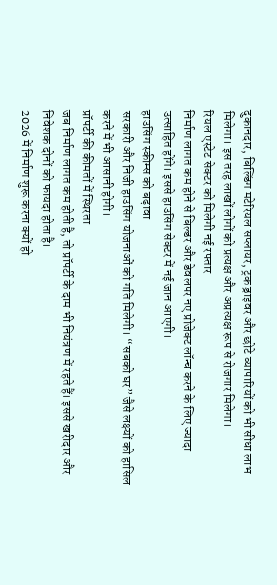दुकानदार, बिल्डिंग मटेरियल सप्लायर, ट्रक ड्राइवर और छोटे व्यापारियों को भी सीधा लाभ मिलेगा। इस तरह लाखों लोगों को प्रत्यक्ष और अप्रत्यक्ष रूप से रोजगार मिलेगा।
रियल एस्टेट सेक्टर को मिलेगी नई रफ्तार
निर्माण लागत कम होने से बिल्डर और डेवलपर नए प्रोजेक्ट लॉन्च करने के लिए ज्यादा उत्साहित होंगे। इससे हाउसिंग सेक्टर में नई जान आएगी।
हाउसिंग स्कीम्स को बढ़ावा
सरकारी और निजी हाउसिंग योजनाओं को गति मिलेगी। “सबको घर” जैसे लक्ष्यों को हासिल करने में भी आसानी होगी।
प्रॉपर्टी की कीमतों में स्थिरता
जब निर्माण लागत कम होती है, तो प्रॉपर्टी के दाम भी नियंत्रण में रहते हैं। इससे खरीदार और निवेशक दोनों को फायदा होता है।
2026 में निर्माण शुरू करना क्यों हो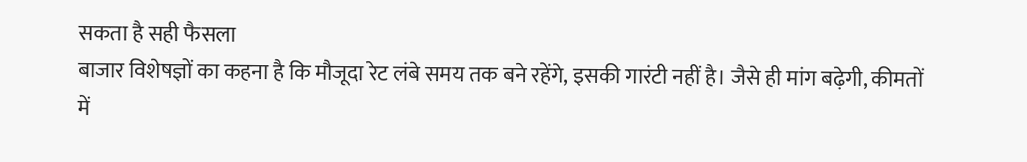सकता है सही फैसला
बाजार विशेषज्ञों का कहना है कि मौजूदा रेट लंबे समय तक बने रहेंगे, इसकी गारंटी नहीं है। जैसे ही मांग बढ़ेगी, कीमतों में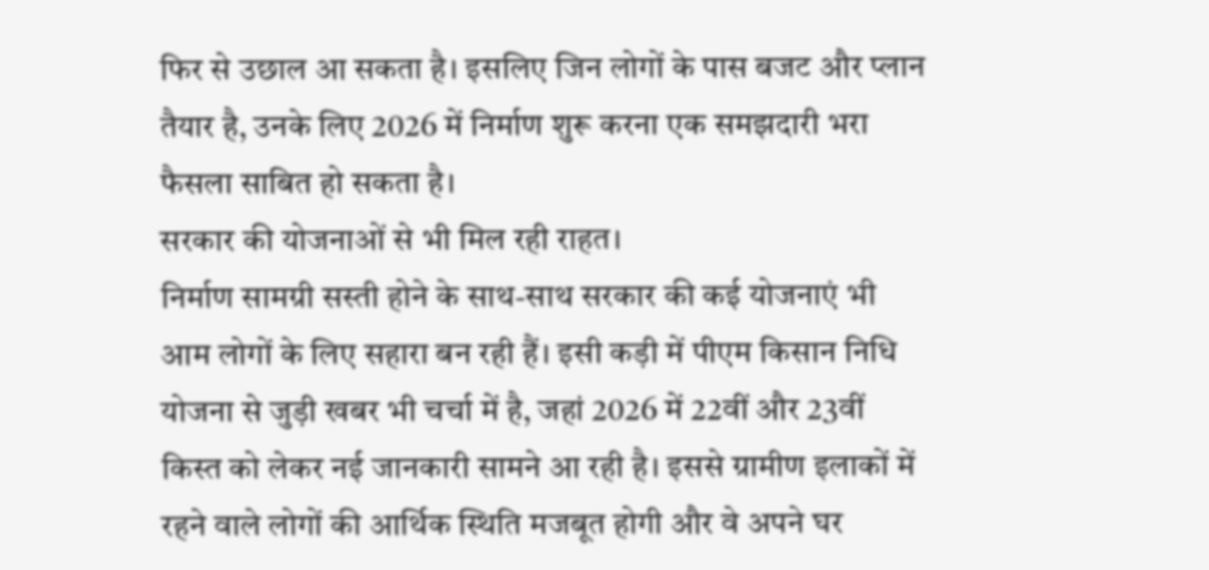फिर से उछाल आ सकता है। इसलिए जिन लोगों के पास बजट और प्लान तैयार है, उनके लिए 2026 में निर्माण शुरू करना एक समझदारी भरा फैसला साबित हो सकता है।
सरकार की योजनाओं से भी मिल रही राहत।
निर्माण सामग्री सस्ती होने के साथ-साथ सरकार की कई योजनाएं भी आम लोगों के लिए सहारा बन रही हैं। इसी कड़ी में पीएम किसान निधि योजना से जुड़ी खबर भी चर्चा में है, जहां 2026 में 22वीं और 23वीं किस्त को लेकर नई जानकारी सामने आ रही है। इससे ग्रामीण इलाकों में रहने वाले लोगों की आर्थिक स्थिति मजबूत होगी और वे अपने घर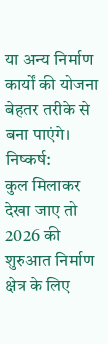या अन्य निर्माण कार्यों की योजना बेहतर तरीके से बना पाएंगे।
निष्कर्ष:
कुल मिलाकर देखा जाए तो 2026 की शुरुआत निर्माण क्षेत्र के लिए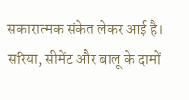सकारात्मक संकेत लेकर आई है। सरिया, सीमेंट और बालू के दामों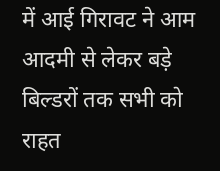में आई गिरावट ने आम आदमी से लेकर बड़े बिल्डरों तक सभी को राहत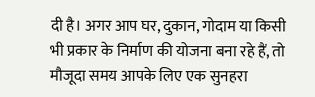दी है। अगर आप घर, दुकान, गोदाम या किसी भी प्रकार के निर्माण की योजना बना रहे हैं, तो मौजूदा समय आपके लिए एक सुनहरा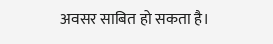अवसर साबित हो सकता है।